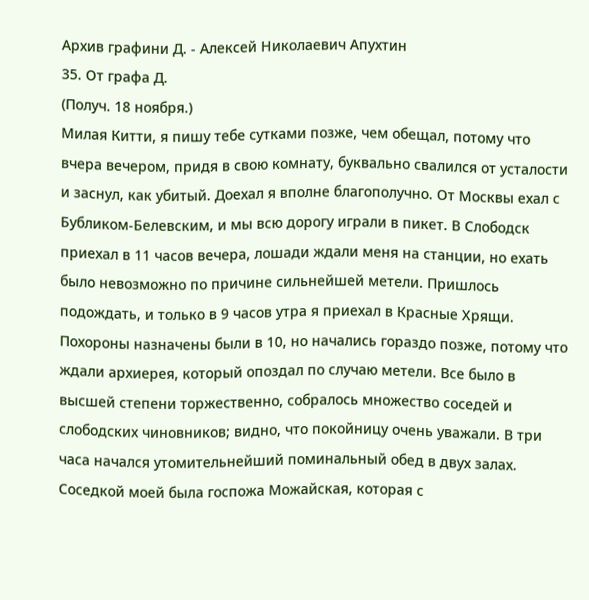Архив графини Д. - Алексей Николаевич Апухтин
35. От графа Д.
(Получ. 18 ноября.)
Милая Китти, я пишу тебе сутками позже, чем обещал, потому что вчера вечером, придя в свою комнату, буквально свалился от усталости и заснул, как убитый. Доехал я вполне благополучно. От Москвы ехал с Бубликом-Белевским, и мы всю дорогу играли в пикет. В Слободск приехал в 11 часов вечера, лошади ждали меня на станции, но ехать было невозможно по причине сильнейшей метели. Пришлось подождать, и только в 9 часов утра я приехал в Красные Хрящи. Похороны назначены были в 10, но начались гораздо позже, потому что ждали архиерея, который опоздал по случаю метели. Все было в высшей степени торжественно, собралось множество соседей и слободских чиновников; видно, что покойницу очень уважали. В три часа начался утомительнейший поминальный обед в двух залах. Соседкой моей была госпожа Можайская, которая с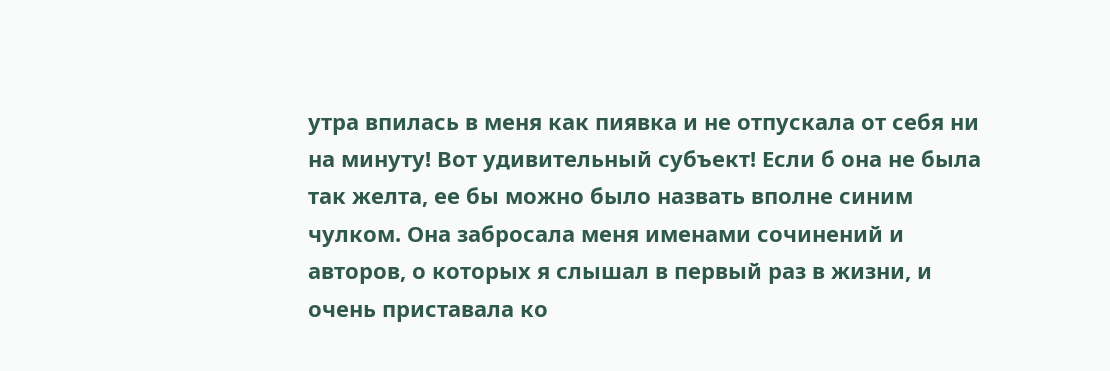утра впилась в меня как пиявка и не отпускала от себя ни на минуту! Вот удивительный субъект! Если б она не была так желта, ее бы можно было назвать вполне синим чулком. Она забросала меня именами сочинений и авторов, о которых я слышал в первый раз в жизни, и очень приставала ко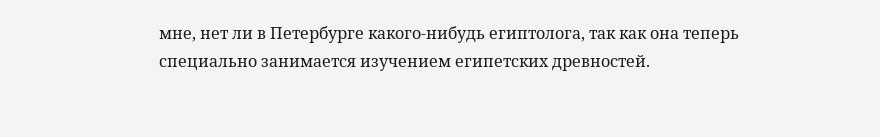мне, нет ли в Петербурге какого-нибудь египтолога, так как она теперь специально занимается изучением египетских древностей.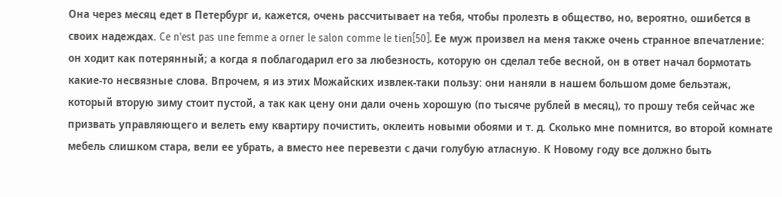Она через месяц едет в Петербург и, кажется, очень рассчитывает на тебя, чтобы пролезть в общество, но, вероятно, ошибется в своих надеждах. Ce n'est pas une femme a orner le salon comme le tien[50]. Ее муж произвел на меня также очень странное впечатление: он ходит как потерянный; а когда я поблагодарил его за любезность, которую он сделал тебе весной, он в ответ начал бормотать какие-то несвязные слова. Впрочем, я из этих Можайских извлек-таки пользу: они наняли в нашем большом доме бельэтаж, который вторую зиму стоит пустой, а так как цену они дали очень хорошую (по тысяче рублей в месяц), то прошу тебя сейчас же призвать управляющего и велеть ему квартиру почистить, оклеить новыми обоями и т. д. Сколько мне помнится, во второй комнате мебель слишком стара, вели ее убрать, а вместо нее перевезти с дачи голубую атласную. К Новому году все должно быть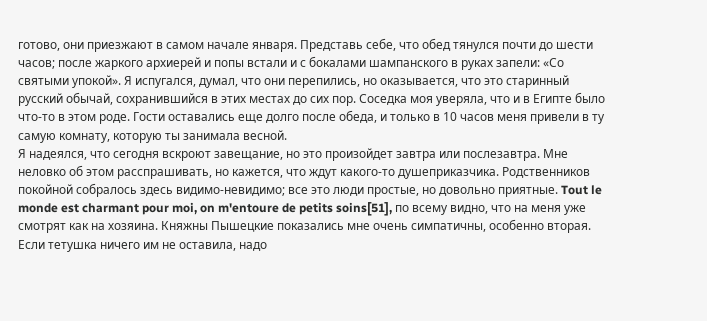готово, они приезжают в самом начале января. Представь себе, что обед тянулся почти до шести часов; после жаркого архиерей и попы встали и с бокалами шампанского в руках запели: «Со святыми упокой». Я испугался, думал, что они перепились, но оказывается, что это старинный русский обычай, сохранившийся в этих местах до сих пор. Соседка моя уверяла, что и в Египте было что-то в этом роде. Гости оставались еще долго после обеда, и только в 10 часов меня привели в ту самую комнату, которую ты занимала весной.
Я надеялся, что сегодня вскроют завещание, но это произойдет завтра или послезавтра. Мне неловко об этом расспрашивать, но кажется, что ждут какого-то душеприказчика. Родственников покойной собралось здесь видимо-невидимо; все это люди простые, но довольно приятные. Tout le monde est charmant pour moi, on m'entoure de petits soins[51], по всему видно, что на меня уже смотрят как на хозяина. Княжны Пышецкие показались мне очень симпатичны, особенно вторая. Если тетушка ничего им не оставила, надо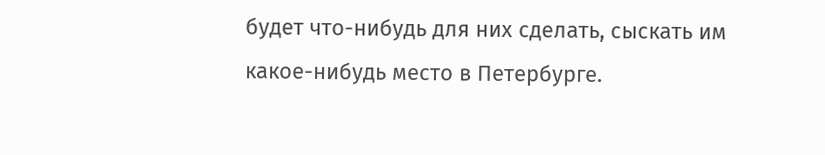будет что-нибудь для них сделать, сыскать им какое-нибудь место в Петербурге.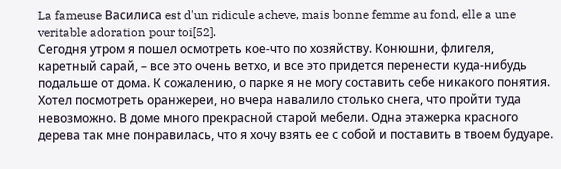La fameuse Василиса est d'un ridicule acheve, mais bonne femme au fond, elle a une veritable adoration pour toi[52].
Сегодня утром я пошел осмотреть кое-что по хозяйству. Конюшни, флигеля, каретный сарай, – все это очень ветхо, и все это придется перенести куда-нибудь подальше от дома. К сожалению, о парке я не могу составить себе никакого понятия. Хотел посмотреть оранжереи, но вчера навалило столько снега, что пройти туда невозможно. В доме много прекрасной старой мебели. Одна этажерка красного дерева так мне понравилась, что я хочу взять ее с собой и поставить в твоем будуаре.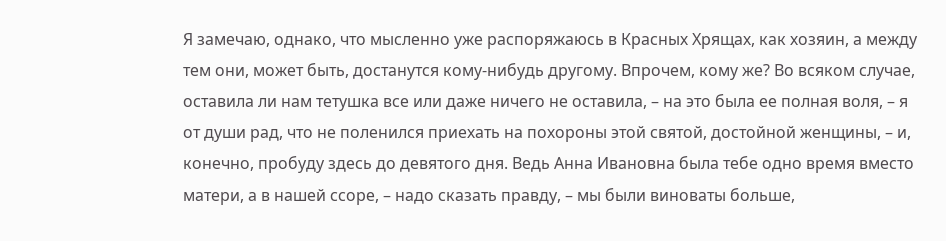Я замечаю, однако, что мысленно уже распоряжаюсь в Красных Хрящах, как хозяин, а между тем они, может быть, достанутся кому-нибудь другому. Впрочем, кому же? Во всяком случае, оставила ли нам тетушка все или даже ничего не оставила, – на это была ее полная воля, – я от души рад, что не поленился приехать на похороны этой святой, достойной женщины, – и, конечно, пробуду здесь до девятого дня. Ведь Анна Ивановна была тебе одно время вместо матери, а в нашей ссоре, – надо сказать правду, – мы были виноваты больше,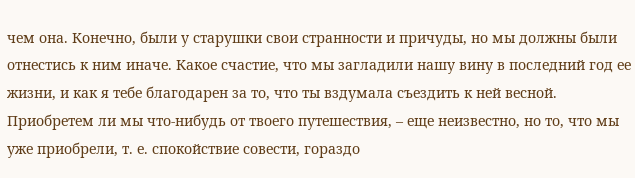чем она. Конечно, были у старушки свои странности и причуды, но мы должны были отнестись к ним иначе. Какое счастие, что мы загладили нашу вину в последний год ее жизни, и как я тебе благодарен за то, что ты вздумала съездить к ней весной. Приобретем ли мы что-нибудь от твоего путешествия, – еще неизвестно, но то, что мы уже приобрели, т. е. спокойствие совести, гораздо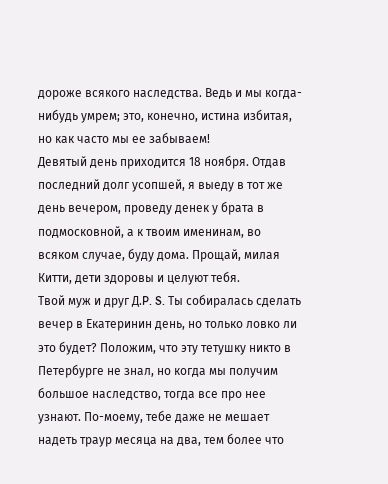дороже всякого наследства. Ведь и мы когда-нибудь умрем; это, конечно, истина избитая, но как часто мы ее забываем!
Девятый день приходится 18 ноября. Отдав последний долг усопшей, я выеду в тот же день вечером, проведу денек у брата в подмосковной, а к твоим именинам, во всяком случае, буду дома. Прощай, милая Китти, дети здоровы и целуют тебя.
Твой муж и друг Д.P. S. Ты собиралась сделать вечер в Екатеринин день, но только ловко ли это будет? Положим, что эту тетушку никто в Петербурге не знал, но когда мы получим большое наследство, тогда все про нее узнают. По-моему, тебе даже не мешает надеть траур месяца на два, тем более что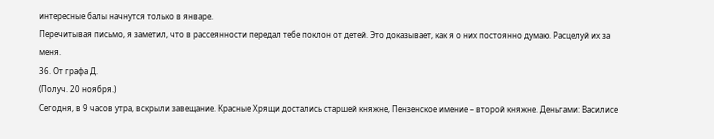интересные балы начнутся только в январе.
Перечитывая письмо, я заметил, что в рассеянности передал тебе поклон от детей. Это доказывает, как я о них постоянно думаю. Расцелуй их за меня.
36. От графа Д.
(Получ. 20 ноября.)
Сегодня, в 9 часов утра, вскрыли завещание. Красные Хрящи достались старшей княжне, Пензенское имение – второй княжне. Деньгами: Василисе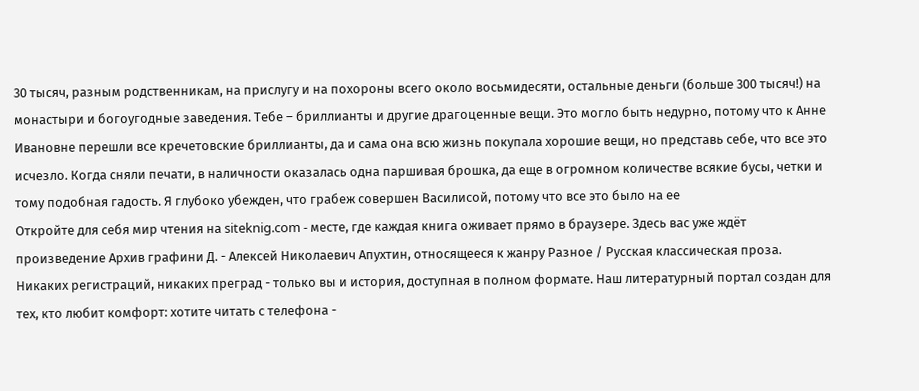30 тысяч, разным родственникам, на прислугу и на похороны всего около восьмидесяти, остальные деньги (больше 300 тысяч!) на монастыри и богоугодные заведения. Тебе – бриллианты и другие драгоценные вещи. Это могло быть недурно, потому что к Анне Ивановне перешли все кречетовские бриллианты, да и сама она всю жизнь покупала хорошие вещи, но представь себе, что все это исчезло. Когда сняли печати, в наличности оказалась одна паршивая брошка, да еще в огромном количестве всякие бусы, четки и тому подобная гадость. Я глубоко убежден, что грабеж совершен Василисой, потому что все это было на ее
Откройте для себя мир чтения на siteknig.com - месте, где каждая книга оживает прямо в браузере. Здесь вас уже ждёт произведение Архив графини Д. - Алексей Николаевич Апухтин, относящееся к жанру Разное / Русская классическая проза. Никаких регистраций, никаких преград - только вы и история, доступная в полном формате. Наш литературный портал создан для тех, кто любит комфорт: хотите читать с телефона -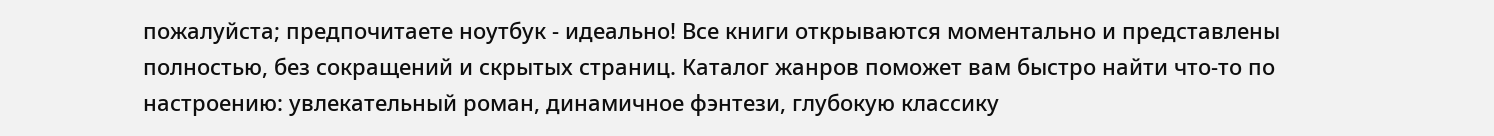пожалуйста; предпочитаете ноутбук - идеально! Все книги открываются моментально и представлены полностью, без сокращений и скрытых страниц. Каталог жанров поможет вам быстро найти что-то по настроению: увлекательный роман, динамичное фэнтези, глубокую классику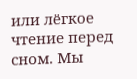или лёгкое чтение перед сном. Мы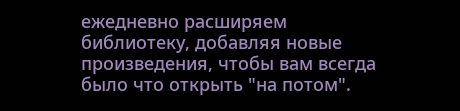ежедневно расширяем библиотеку, добавляя новые произведения, чтобы вам всегда было что открыть "на потом".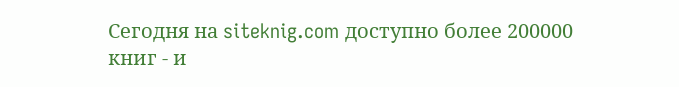Сегодня на siteknig.com доступно более 200000 книг - и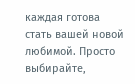каждая готова стать вашей новой любимой. Просто выбирайте,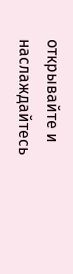открывайте и наслаждайтесь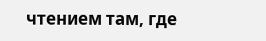чтением там, где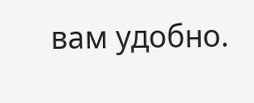вам удобно.